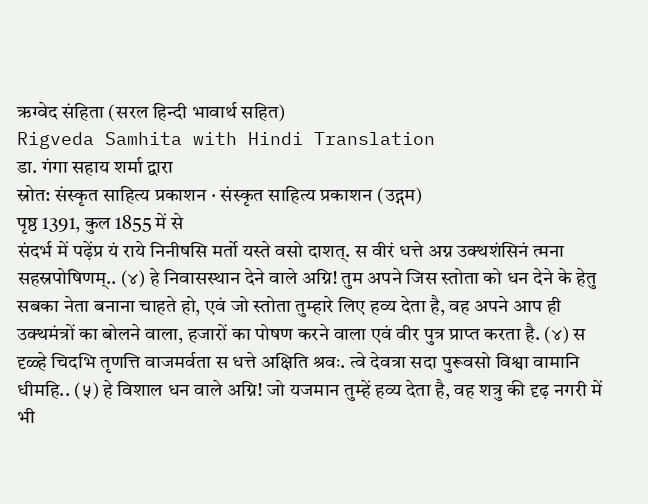ऋग्वेद संहिता (सरल हिन्दी भावार्थ सहित)
Rigveda Samhita with Hindi Translation
डा. गंगा सहाय शर्मा द्वारा
स्रोत: संस्कृत साहित्य प्रकाशन · संस्कृत साहित्य प्रकाशन (उद्गम)
पृष्ठ 1391, कुल 1855 में से
संदर्भ में पढ़ेंप्र यं राये निनीषसि मर्तो यस्ते वसो दाशत्. स वीरं धत्ते अग्न उक्थशंसिनं त्मना सहस्रपोषिणम्.. (४) हे निवासस्थान देने वाले अग्नि! तुम अपने जिस स्तोता को धन देने के हेतु सबका नेता बनाना चाहते हो, एवं जो स्तोता तुम्हारे लिए हव्य देता है, वह अपने आप ही उक्थमंत्रों का बोलने वाला, हजारों का पोषण करने वाला एवं वीर पुत्र प्राप्त करता है. (४) स दृळ्हे चिदभि तृणत्ति वाजमर्वता स धत्ते अक्षिति श्रवः. त्वे देवत्रा सदा पुरूवसो विश्वा वामानि धीमहि.. (५) हे विशाल धन वाले अग्नि! जो यजमान तुम्हें हव्य देता है, वह शत्रु की दृढ़ नगरी में भी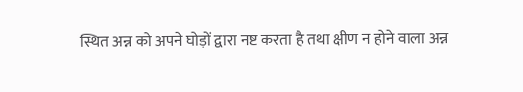स्थित अन्न को अपने घोड़ों द्वारा नष्ट करता है तथा क्षीण न होने वाला अन्न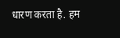धारण करता है. हम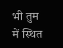भी तुम में स्थित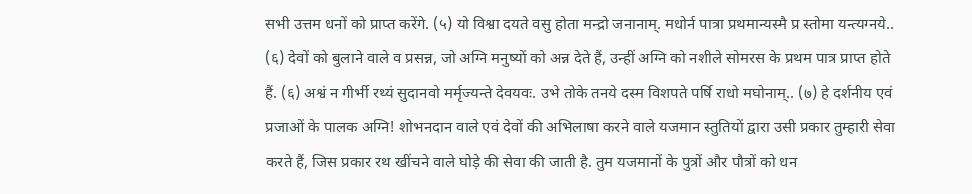सभी उत्तम धनों को प्राप्त करेंगे. (५) यो विश्वा दयते वसु होता मन्द्रो जनानाम्. मधोर्न पात्रा प्रथमान्यस्मै प्र स्तोमा यन्त्यग्नये.. (६) देवों को बुलाने वाले व प्रसन्न, जो अग्नि मनुष्यों को अन्न देते हैं, उन्हीं अग्नि को नशीले सोमरस के प्रथम पात्र प्राप्त होते हैं. (६) अश्वं न गीर्भी रथ्यं सुदानवो मर्मृज्यन्ते देवयवः. उभे तोके तनये दस्म विशपते पर्षि राधो मघोनाम्.. (७) हे दर्शनीय एवं प्रजाओं के पालक अग्नि! शोभनदान वाले एवं देवों की अभिलाषा करने वाले यजमान स्तुतियों द्वारा उसी प्रकार तुम्हारी सेवा करते हैं, जिस प्रकार रथ खींचने वाले घोड़े की सेवा की जाती है. तुम यजमानों के पुत्रों और पौत्रों को धन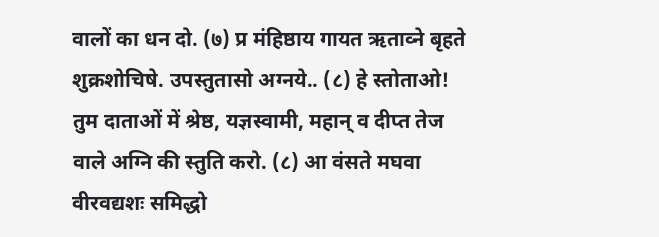वालों का धन दो. (७) प्र मंहिष्ठाय गायत ऋताव्ने बृहते शुक्रशोचिषे. उपस्तुतासो अग्नये.. (८) हे स्तोताओ! तुम दाताओं में श्रेष्ठ, यज्ञस्वामी, महान् व दीप्त तेज वाले अग्नि की स्तुति करो. (८) आ वंसते मघवा वीरवद्यशः समिद्धो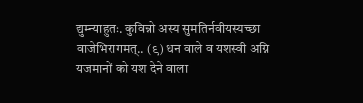द्युम्न्याहुतः. कुविन्नो अस्य सुमतिर्नवीयस्यच्छा वाजेभिरागमत्.. (९) धन वाले व यशस्वी अग्नि यजमानों को यश देने वाला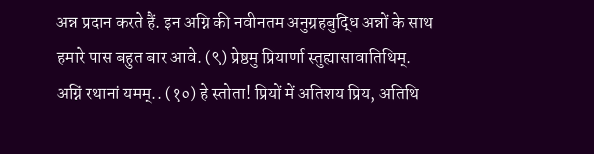अन्न प्रदान करते हैं. इन अग्नि की नवीनतम अनुग्रहबुद्धि अन्नों के साथ हमारे पास बहुत बार आवे. (९) प्रेष्ठमु प्रियार्णा स्तुह्यासावातिथिम्. अग्निं रथानां यमम्.. (१०) हे स्तोता! प्रियों में अतिशय प्रिय, अतिथि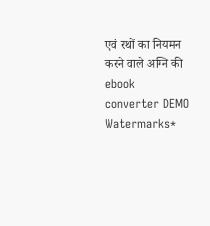एवं रथों का नियमन करने वाले अग्नि की ebook converter DEMO Watermarks*